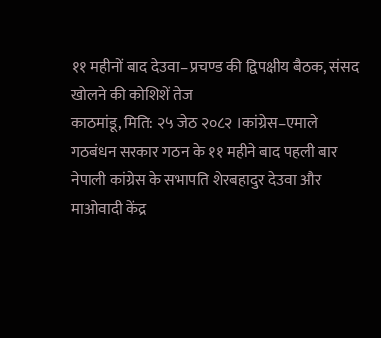११ महीनों बाद देउवा–प्रचण्ड की द्विपक्षीय बैठक, संसद खोलने की कोशिशें तेज
काठमांडू, मिति: २५ जेठ २०८२ ।कांग्रेस–एमाले गठबंधन सरकार गठन के ११ महीने बाद पहली बार नेपाली कांग्रेस के सभापति शेरबहादुर देउवा और माओवादी केंद्र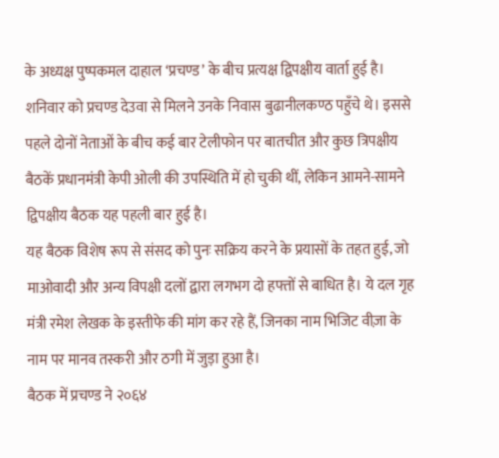के अध्यक्ष पुष्पकमल दाहाल ‘प्रचण्ड’ के बीच प्रत्यक्ष द्विपक्षीय वार्ता हुई है। शनिवार को प्रचण्ड देउवा से मिलने उनके निवास बुढानीलकण्ठ पहुँचे थे। इससे पहले दोनों नेताओं के बीच कई बार टेलीफोन पर बातचीत और कुछ त्रिपक्षीय बैठकें प्रधानमंत्री केपी ओली की उपस्थिति में हो चुकी थीं, लेकिन आमने-सामने द्विपक्षीय बैठक यह पहली बार हुई है।
यह बैठक विशेष रूप से संसद को पुनः सक्रिय करने के प्रयासों के तहत हुई, जो माओवादी और अन्य विपक्षी दलों द्वारा लगभग दो हफ्तों से बाधित है। ये दल गृह मंत्री रमेश लेखक के इस्तीफे की मांग कर रहे हैं, जिनका नाम भिजिट वीज़ा के नाम पर मानव तस्करी और ठगी में जुड़ा हुआ है।
बैठक में प्रचण्ड ने २०६४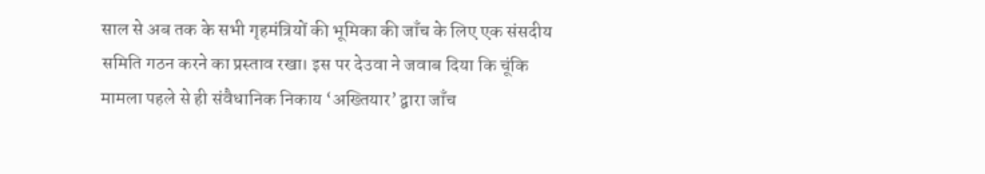साल से अब तक के सभी गृहमंत्रियों की भूमिका की जाँच के लिए एक संसदीय समिति गठन करने का प्रस्ताव रखा। इस पर देउवा ने जवाब दिया कि चूंकि मामला पहले से ही संवैधानिक निकाय ‘अख्तियार’ द्वारा जाँच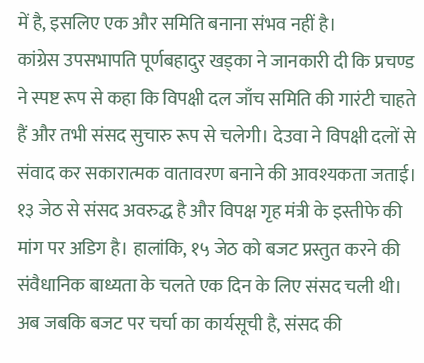में है, इसलिए एक और समिति बनाना संभव नहीं है।
कांग्रेस उपसभापति पूर्णबहादुर खड्का ने जानकारी दी कि प्रचण्ड ने स्पष्ट रूप से कहा कि विपक्षी दल जाँच समिति की गारंटी चाहते हैं और तभी संसद सुचारु रूप से चलेगी। देउवा ने विपक्षी दलों से संवाद कर सकारात्मक वातावरण बनाने की आवश्यकता जताई।
१३ जेठ से संसद अवरुद्ध है और विपक्ष गृह मंत्री के इस्तीफे की मांग पर अडिग है। हालांकि, १५ जेठ को बजट प्रस्तुत करने की संवैधानिक बाध्यता के चलते एक दिन के लिए संसद चली थी। अब जबकि बजट पर चर्चा का कार्यसूची है, संसद की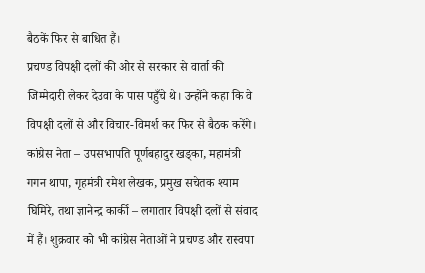बैठकें फिर से बाधित हैं।
प्रचण्ड विपक्षी दलों की ओर से सरकार से वार्ता की जिम्मेदारी लेकर देउवा के पास पहुँचे थे। उन्होंने कहा कि वे विपक्षी दलों से और विचार-विमर्श कर फिर से बैठक करेंगे।
कांग्रेस नेता – उपसभापति पूर्णबहादुर खड्का, महामंत्री गगन थापा, गृहमंत्री रमेश लेखक, प्रमुख सचेतक श्याम घिमिरे, तथा ज्ञानेन्द्र कार्की – लगातार विपक्षी दलों से संवाद में हैं। शुक्रवार को भी कांग्रेस नेताओं ने प्रचण्ड और रास्वपा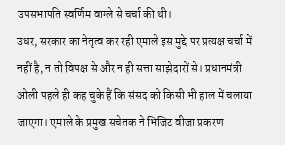उपसभापति स्वर्णिम वाग्ले से चर्चा की थी।
उधर, सरकार का नेतृत्व कर रही एमाले इस मुद्दे पर प्रत्यक्ष चर्चा में नहीं है, न तो विपक्ष से और न ही सत्ता साझेदारों से। प्रधानमंत्री ओली पहले ही कह चुके हैं कि संसद को किसी भी हाल में चलाया जाएगा। एमाले के प्रमुख सचेतक ने भिजिट वीजा प्रकरण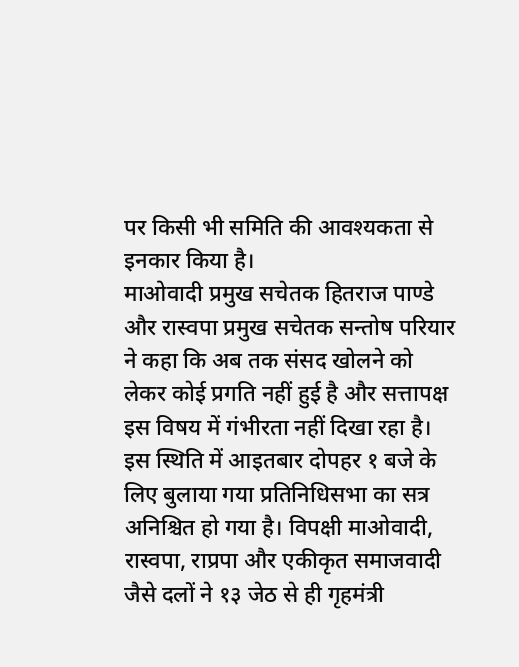पर किसी भी समिति की आवश्यकता से इनकार किया है।
माओवादी प्रमुख सचेतक हितराज पाण्डे और रास्वपा प्रमुख सचेतक सन्तोष परियार ने कहा कि अब तक संसद खोलने को लेकर कोई प्रगति नहीं हुई है और सत्तापक्ष इस विषय में गंभीरता नहीं दिखा रहा है।
इस स्थिति में आइतबार दोपहर १ बजे के लिए बुलाया गया प्रतिनिधिसभा का सत्र अनिश्चित हो गया है। विपक्षी माओवादी, रास्वपा, राप्रपा और एकीकृत समाजवादी जैसे दलों ने १३ जेठ से ही गृहमंत्री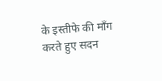के इस्तीफे की माँग करते हुए सदन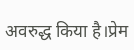अवरुद्ध किया है।प्रेम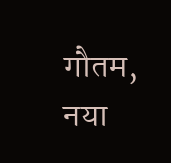गौतम, नया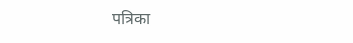पत्रिका